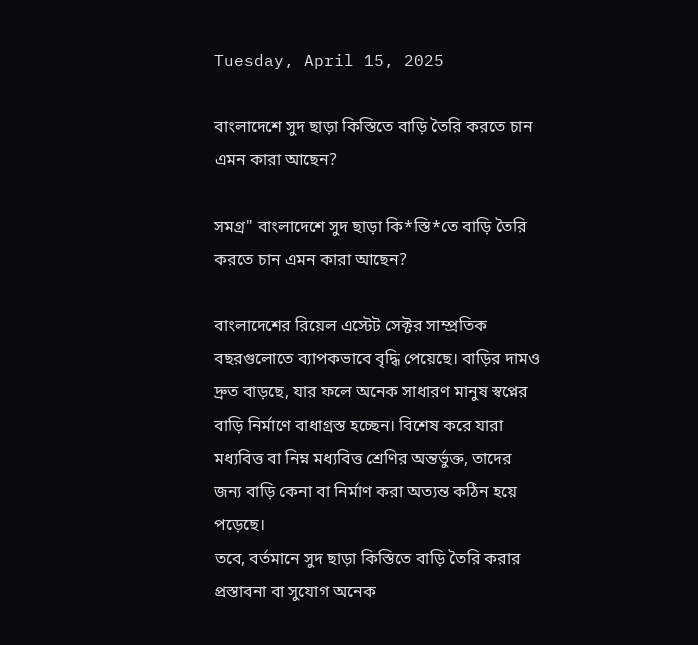Tuesday, April 15, 2025

বাংলাদেশে সুদ ছাড়া কিস্তিতে বাড়ি তৈরি করতে চান এমন কারা আছেন?

সমগ্র" বাংলাদেশে সুদ ছাড়া কি*স্তি*তে বাড়ি তৈরি করতে চান এমন কারা আছেন?

বাংলাদেশের রিয়েল এস্টেট সেক্টর সাম্প্রতিক বছরগুলোতে ব্যাপকভাবে বৃদ্ধি পেয়েছে। বাড়ির দামও দ্রুত বাড়ছে, যার ফলে অনেক সাধারণ মানুষ স্বপ্নের বাড়ি নির্মাণে বাধাগ্রস্ত হচ্ছেন। বিশেষ করে যারা মধ্যবিত্ত বা নিম্ন মধ্যবিত্ত শ্রেণির অন্তর্ভুক্ত, তাদের জন্য বাড়ি কেনা বা নির্মাণ করা অত্যন্ত কঠিন হয়ে পড়েছে।
তবে, বর্তমানে সুদ ছাড়া কিস্তিতে বাড়ি তৈরি করার প্রস্তাবনা বা সুযোগ অনেক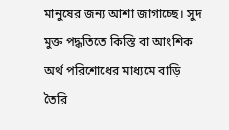মানুষের জন্য আশা জাগাচ্ছে। সুদ মুক্ত পদ্ধতিতে কিস্তি বা আংশিক অর্থ পরিশোধের মাধ্যমে বাড়ি তৈরি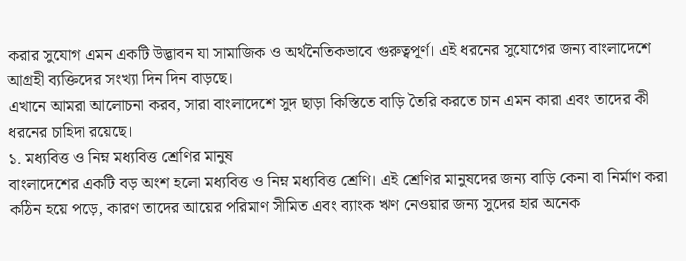করার সুযোগ এমন একটি উদ্ভাবন যা সামাজিক ও অর্থনৈতিকভাবে গুরুত্বপূর্ণ। এই ধরনের সুযোগের জন্য বাংলাদেশে আগ্রহী ব্যক্তিদের সংখ্যা দিন দিন বাড়ছে।
এখানে আমরা আলোচনা করব, সারা বাংলাদেশে সুদ ছাড়া কিস্তিতে বাড়ি তৈরি করতে চান এমন কারা এবং তাদের কী ধরনের চাহিদা রয়েছে।
১. মধ্যবিত্ত ও নিম্ন মধ্যবিত্ত শ্রেণির মানুষ
বাংলাদেশের একটি বড় অংশ হলো মধ্যবিত্ত ও নিম্ন মধ্যবিত্ত শ্রেণি। এই শ্রেণির মানুষদের জন্য বাড়ি কেনা বা নির্মাণ করা কঠিন হয়ে পড়ে, কারণ তাদের আয়ের পরিমাণ সীমিত এবং ব্যাংক ঋণ নেওয়ার জন্য সুদের হার অনেক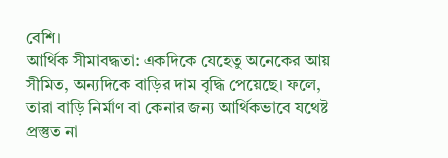বেশি।
আর্থিক সীমাবদ্ধতা: একদিকে যেহেতু অনেকের আয় সীমিত, অন্যদিকে বাড়ির দাম বৃদ্ধি পেয়েছে। ফলে, তারা বাড়ি নির্মাণ বা কেনার জন্য আর্থিকভাবে যথেষ্ট প্রস্তুত না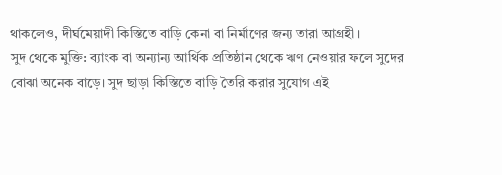থাকলেও, দীর্ঘমেয়াদী কিস্তিতে বাড়ি কেনা বা নির্মাণের জন্য তারা আগ্রহী।
সুদ থেকে মুক্তি: ব্যাংক বা অন্যান্য আর্থিক প্রতিষ্ঠান থেকে ঋণ নেওয়ার ফলে সুদের বোঝা অনেক বাড়ে। সুদ ছাড়া কিস্তিতে বাড়ি তৈরি করার সুযোগ এই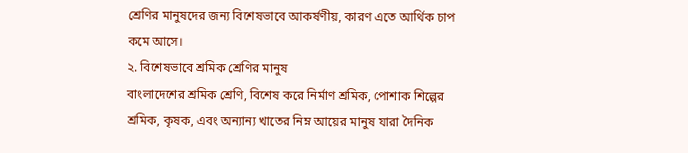শ্রেণির মানুষদের জন্য বিশেষভাবে আকর্ষণীয়, কারণ এতে আর্থিক চাপ কমে আসে।
২. বিশেষভাবে শ্রমিক শ্রেণির মানুষ
বাংলাদেশের শ্রমিক শ্রেণি, বিশেষ করে নির্মাণ শ্রমিক, পোশাক শিল্পের শ্রমিক, কৃষক, এবং অন্যান্য খাতের নিম্ন আয়ের মানুষ যারা দৈনিক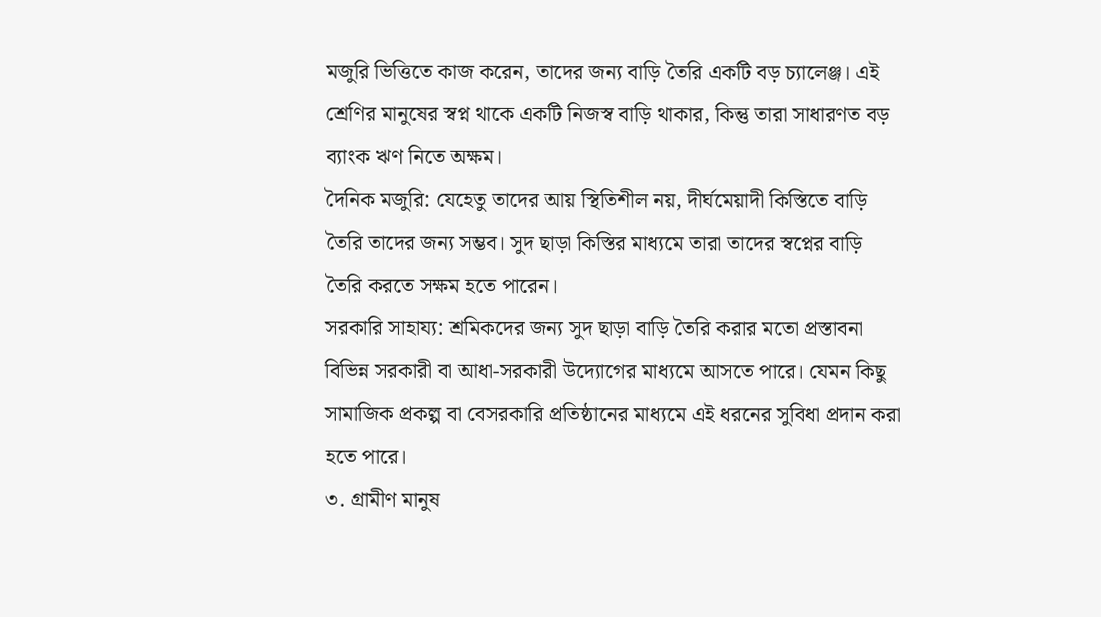মজুরি ভিত্তিতে কাজ করেন, তাদের জন্য বাড়ি তৈরি একটি বড় চ্যালেঞ্জ। এই শ্রেণির মানুষের স্বপ্ন থাকে একটি নিজস্ব বাড়ি থাকার, কিন্তু তারা সাধারণত বড় ব্যাংক ঋণ নিতে অক্ষম।
দৈনিক মজুরি: যেহেতু তাদের আয় স্থিতিশীল নয়, দীর্ঘমেয়াদী কিস্তিতে বাড়ি তৈরি তাদের জন্য সম্ভব। সুদ ছাড়া কিস্তির মাধ্যমে তারা তাদের স্বপ্নের বাড়ি তৈরি করতে সক্ষম হতে পারেন।
সরকারি সাহায্য: শ্রমিকদের জন্য সুদ ছাড়া বাড়ি তৈরি করার মতো প্রস্তাবনা বিভিন্ন সরকারী বা আধা-সরকারী উদ্যোগের মাধ্যমে আসতে পারে। যেমন কিছু সামাজিক প্রকল্প বা বেসরকারি প্রতিষ্ঠানের মাধ্যমে এই ধরনের সুবিধা প্রদান করা হতে পারে।
৩. গ্রামীণ মানুষ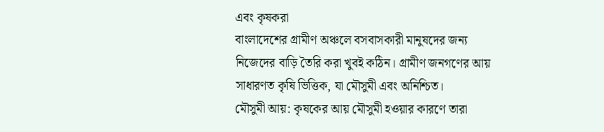এবং কৃষকরা
বাংলাদেশের গ্রামীণ অঞ্চলে বসবাসকারী মানুষদের জন্য নিজেদের বাড়ি তৈরি করা খুবই কঠিন। গ্রামীণ জনগণের আয় সাধারণত কৃষি ভিত্তিক, যা মৌসুমী এবং অনিশ্চিত।
মৌসুমী আয়: কৃষকের আয় মৌসুমী হওয়ার কারণে তারা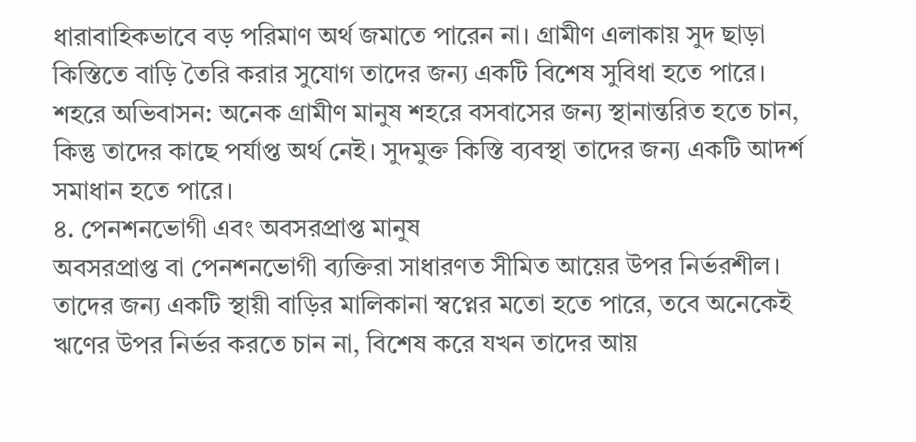ধারাবাহিকভাবে বড় পরিমাণ অর্থ জমাতে পারেন না। গ্রামীণ এলাকায় সুদ ছাড়া কিস্তিতে বাড়ি তৈরি করার সুযোগ তাদের জন্য একটি বিশেষ সুবিধা হতে পারে।
শহরে অভিবাসন: অনেক গ্রামীণ মানুষ শহরে বসবাসের জন্য স্থানান্তরিত হতে চান, কিন্তু তাদের কাছে পর্যাপ্ত অর্থ নেই। সুদমুক্ত কিস্তি ব্যবস্থা তাদের জন্য একটি আদর্শ সমাধান হতে পারে।
৪. পেনশনভোগী এবং অবসরপ্রাপ্ত মানুষ
অবসরপ্রাপ্ত বা পেনশনভোগী ব্যক্তিরা সাধারণত সীমিত আয়ের উপর নির্ভরশীল। তাদের জন্য একটি স্থায়ী বাড়ির মালিকানা স্বপ্নের মতো হতে পারে, তবে অনেকেই ঋণের উপর নির্ভর করতে চান না, বিশেষ করে যখন তাদের আয়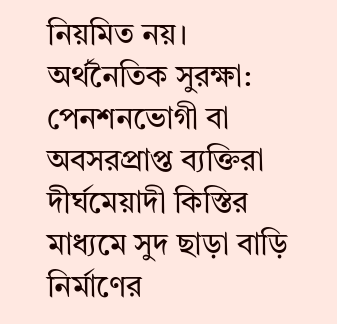নিয়মিত নয়।
অর্থনৈতিক সুরক্ষা: পেনশনভোগী বা অবসরপ্রাপ্ত ব্যক্তিরা দীর্ঘমেয়াদী কিস্তির মাধ্যমে সুদ ছাড়া বাড়ি নির্মাণের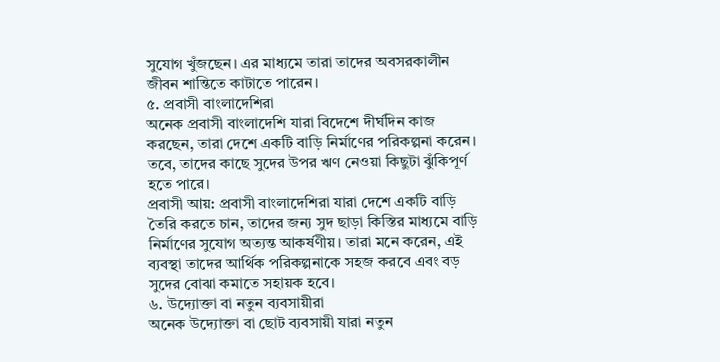সুযোগ খুঁজছেন। এর মাধ্যমে তারা তাদের অবসরকালীন জীবন শান্তিতে কাটাতে পারেন।
৫. প্রবাসী বাংলাদেশিরা
অনেক প্রবাসী বাংলাদেশি যারা বিদেশে দীর্ঘদিন কাজ করছেন, তারা দেশে একটি বাড়ি নির্মাণের পরিকল্পনা করেন। তবে, তাদের কাছে সুদের উপর ঋণ নেওয়া কিছুটা ঝুঁকিপূর্ণ হতে পারে।
প্রবাসী আয়: প্রবাসী বাংলাদেশিরা যারা দেশে একটি বাড়ি তৈরি করতে চান, তাদের জন্য সুদ ছাড়া কিস্তির মাধ্যমে বাড়ি নির্মাণের সুযোগ অত্যন্ত আকর্ষণীয়। তারা মনে করেন, এই ব্যবস্থা তাদের আর্থিক পরিকল্পনাকে সহজ করবে এবং বড় সুদের বোঝা কমাতে সহায়ক হবে।
৬. উদ্যোক্তা বা নতুন ব্যবসায়ীরা
অনেক উদ্যোক্তা বা ছোট ব্যবসায়ী যারা নতুন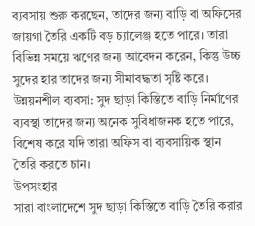ব্যবসায় শুরু করছেন, তাদের জন্য বাড়ি বা অফিসের জায়গা তৈরি একটি বড় চ্যালেঞ্জ হতে পারে। তারা বিভিন্ন সময়ে ঋণের জন্য আবেদন করেন, কিন্তু উচ্চ সুদের হার তাদের জন্য সীমাবদ্ধতা সৃষ্টি করে।
উন্নয়নশীল ব্যবসা: সুদ ছাড়া কিস্তিতে বাড়ি নির্মাণের ব্যবস্থা তাদের জন্য অনেক সুবিধাজনক হতে পারে, বিশেষ করে যদি তারা অফিস বা ব্যবসায়িক স্থান তৈরি করতে চান।
উপসংহার
সারা বাংলাদেশে সুদ ছাড়া কিস্তিতে বাড়ি তৈরি করার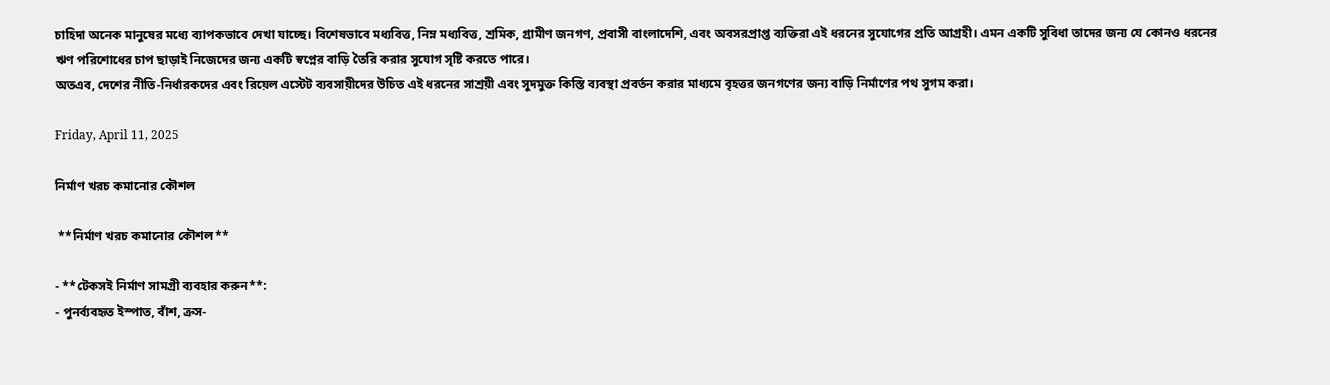চাহিদা অনেক মানুষের মধ্যে ব্যাপকভাবে দেখা যাচ্ছে। বিশেষভাবে মধ্যবিত্ত, নিম্ন মধ্যবিত্ত, শ্রমিক, গ্রামীণ জনগণ, প্রবাসী বাংলাদেশি, এবং অবসরপ্রাপ্ত ব্যক্তিরা এই ধরনের সুযোগের প্রতি আগ্রহী। এমন একটি সুবিধা তাদের জন্য যে কোনও ধরনের ঋণ পরিশোধের চাপ ছাড়াই নিজেদের জন্য একটি স্বপ্নের বাড়ি তৈরি করার সুযোগ সৃষ্টি করতে পারে।
অতএব, দেশের নীতি-নির্ধারকদের এবং রিয়েল এস্টেট ব্যবসায়ীদের উচিত এই ধরনের সাশ্রয়ী এবং সুদমুক্ত কিস্তি ব্যবস্থা প্রবর্তন করার মাধ্যমে বৃহত্তর জনগণের জন্য বাড়ি নির্মাণের পথ সুগম করা।

Friday, April 11, 2025

নির্মাণ খরচ কমানোর কৌশল

 **নির্মাণ খরচ কমানোর কৌশল**

- **টেকসই নির্মাণ সামগ্রী ব্যবহার করুন**:
- পুনর্ব্যবহৃত ইস্পাত, বাঁশ, ক্রস-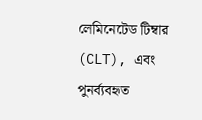লেমিনেটেড টিম্বার (CLT), এবং পুনর্ব্যবহৃত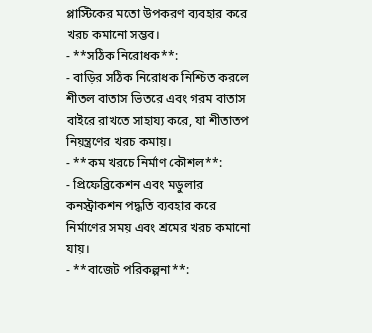প্লাস্টিকের মতো উপকরণ ব্যবহার করে খরচ কমানো সম্ভব।
- **সঠিক নিরোধক**:
- বাড়ির সঠিক নিরোধক নিশ্চিত করলে শীতল বাতাস ভিতরে এবং গরম বাতাস বাইরে রাখতে সাহায্য করে, যা শীতাতপ নিয়ন্ত্রণের খরচ কমায়।
- **কম খরচে নির্মাণ কৌশল**:
- প্রিফেব্রিকেশন এবং মডুলার কনস্ট্রাকশন পদ্ধতি ব্যবহার করে নির্মাণের সময় এবং শ্রমের খরচ কমানো যায়।
- **বাজেট পরিকল্পনা**: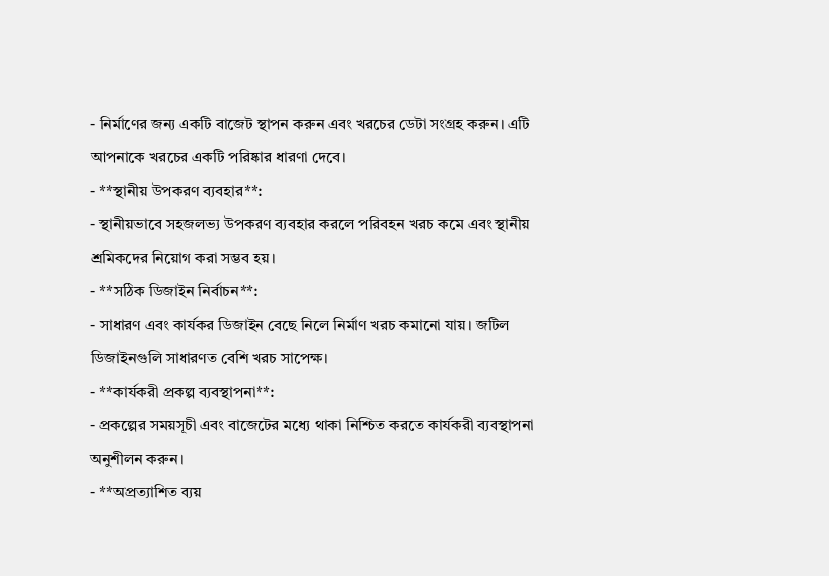- নির্মাণের জন্য একটি বাজেট স্থাপন করুন এবং খরচের ডেটা সংগ্রহ করুন। এটি আপনাকে খরচের একটি পরিষ্কার ধারণা দেবে।
- **স্থানীয় উপকরণ ব্যবহার**:
- স্থানীয়ভাবে সহজলভ্য উপকরণ ব্যবহার করলে পরিবহন খরচ কমে এবং স্থানীয় শ্রমিকদের নিয়োগ করা সম্ভব হয়।
- **সঠিক ডিজাইন নির্বাচন**:
- সাধারণ এবং কার্যকর ডিজাইন বেছে নিলে নির্মাণ খরচ কমানো যায়। জটিল ডিজাইনগুলি সাধারণত বেশি খরচ সাপেক্ষ।
- **কার্যকরী প্রকল্প ব্যবস্থাপনা**:
- প্রকল্পের সময়সূচী এবং বাজেটের মধ্যে থাকা নিশ্চিত করতে কার্যকরী ব্যবস্থাপনা অনুশীলন করুন।
- **অপ্রত্যাশিত ব্যয়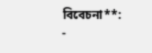বিবেচনা**:
-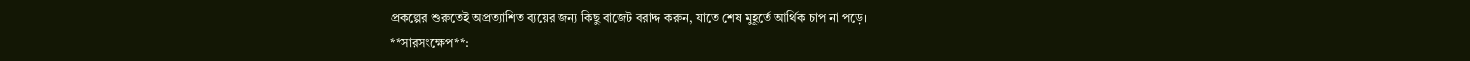প্রকল্পের শুরুতেই অপ্রত্যাশিত ব্যয়ের জন্য কিছু বাজেট বরাদ্দ করুন, যাতে শেষ মুহূর্তে আর্থিক চাপ না পড়ে।
**সারসংক্ষেপ**: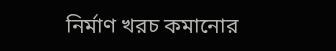নির্মাণ খরচ কমানোর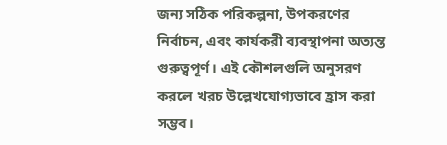জন্য সঠিক পরিকল্পনা, উপকরণের নির্বাচন, এবং কার্যকরী ব্যবস্থাপনা অত্যন্ত গুরুত্বপূর্ণ। এই কৌশলগুলি অনুসরণ করলে খরচ উল্লেখযোগ্যভাবে হ্রাস করা সম্ভব।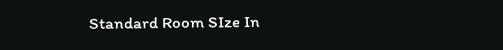Standard Room SIze In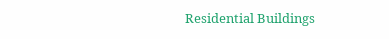Residential Buildings